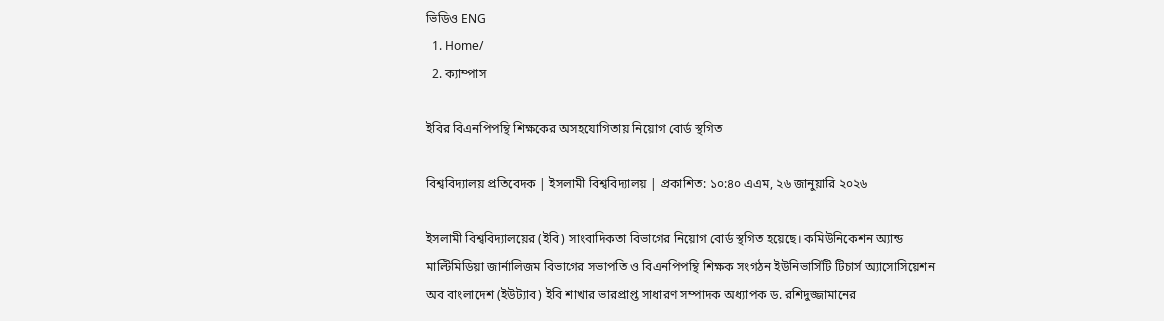ভিডিও ENG
  1. Home/
  2. ক্যাম্পাস

ইবির বিএনপিপন্থি শিক্ষকের অসহযোগিতায় নিয়োগ বোর্ড স্থগিত

বিশ্ববিদ্যালয় প্রতিবেদক | ইসলামী বিশ্ববিদ্যালয় | প্রকাশিত: ১০:৪০ এএম, ২৬ জানুয়ারি ২০২৬

ইসলামী বিশ্ববিদ্যালয়ের (ইবি) সাংবাদিকতা বিভাগের নিয়োগ বোর্ড স্থগিত হয়েছে। কমিউনিকেশন অ্যান্ড মাল্টিমিডিয়া জার্নালিজম বিভাগের সভাপতি ও বিএনপিপন্থি শিক্ষক সংগঠন ইউনিভার্সিটি টিচার্স অ্যাসোসিয়েশন অব বাংলাদেশ (ইউট্যাব) ইবি শাখার ভারপ্রাপ্ত সাধারণ সম্পাদক অধ্যাপক ড. রশিদুজ্জামানের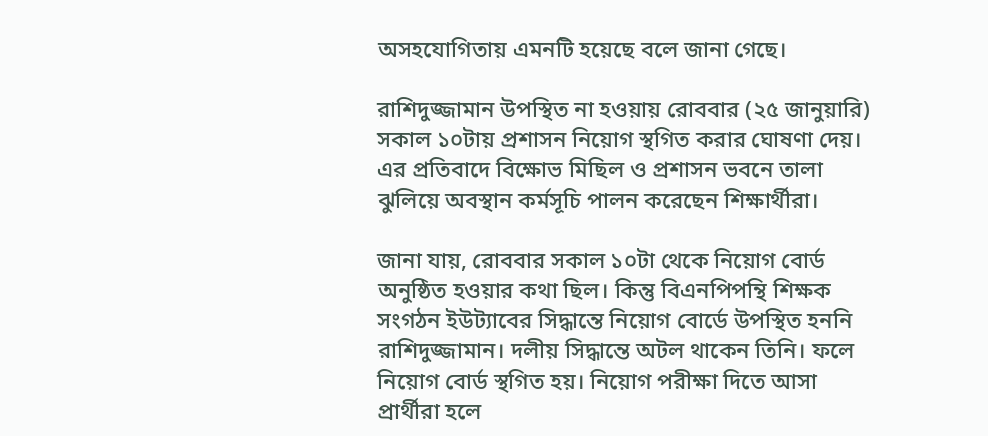অসহযোগিতায় এমনটি হয়েছে বলে জানা গেছে।

রাশিদুজ্জামান উপস্থিত না হওয়ায় রোববার (২৫ জানুয়ারি) সকাল ১০টায় প্রশাসন নিয়োগ স্থগিত করার ঘোষণা দেয়। এর প্রতিবাদে বিক্ষোভ মিছিল ও প্রশাসন ভবনে তালা ঝুলিয়ে অবস্থান কর্মসূচি পালন করেছেন শিক্ষার্থীরা।

জানা যায়, রোববার সকাল ১০টা থেকে নিয়োগ বোর্ড অনুষ্ঠিত হওয়ার কথা ছিল। কিন্তু বিএনপিপন্থি শিক্ষক সংগঠন ইউট্যাবের সিদ্ধান্তে নিয়োগ বোর্ডে উপস্থিত হননি রাশিদুজ্জামান। দলীয় সিদ্ধান্তে অটল থাকেন তিনি। ফলে নিয়োগ বোর্ড স্থগিত হয়। নিয়োগ পরীক্ষা দিতে আসা প্রার্থীরা হলে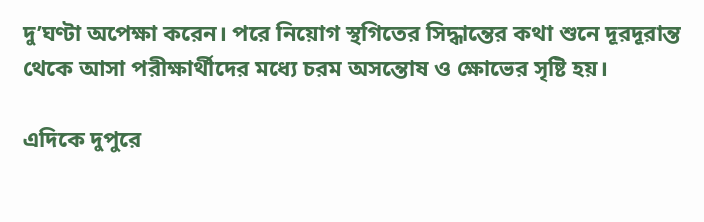দু’ঘণ্টা অপেক্ষা করেন। পরে নিয়োগ স্থগিতের সিদ্ধান্তের কথা শুনে দূরদূরান্ত থেকে আসা পরীক্ষার্থীদের মধ্যে চরম অসন্তোষ ও ক্ষোভের সৃষ্টি হয়।

এদিকে দুপুরে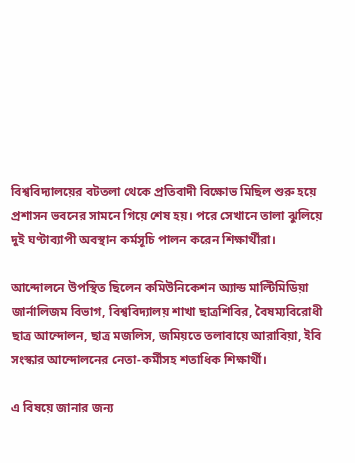বিশ্ববিদ্যালয়ের বটতলা থেকে প্রতিবাদী বিক্ষোভ মিছিল শুরু হয়ে প্রশাসন ভবনের সামনে গিয়ে শেষ হয়। পরে সেখানে তালা ঝুলিয়ে দুই ঘণ্টাব্যাপী অবস্থান কর্মসূচি পালন করেন শিক্ষার্থীরা।

আন্দোলনে উপস্থিত ছিলেন কমিউনিকেশন অ্যান্ড মাল্টিমিডিয়া জার্নালিজম বিভাগ, বিশ্ববিদ্যালয় শাখা ছাত্রশিবির, বৈষম্যবিরোধী ছাত্র আন্দোলন, ছাত্র মজলিস, জমিয়তে তলাবায়ে আরাবিয়া, ইবি সংস্কার আন্দোলনের নেতা-কর্মীসহ শতাধিক শিক্ষার্থী।

এ বিষয়ে জানার জন্য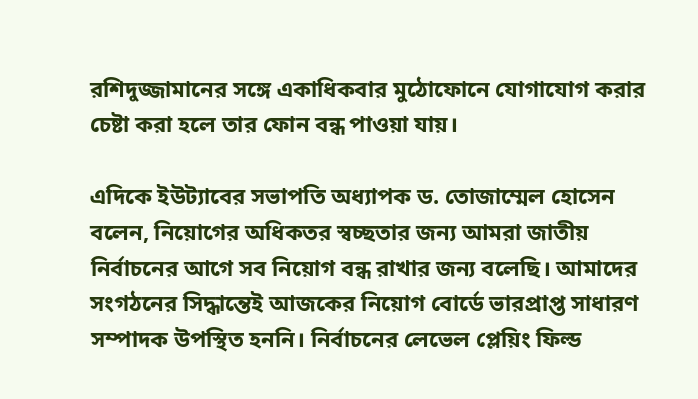রশিদুজ্জামানের সঙ্গে একাধিকবার মুঠোফোনে যোগাযোগ করার চেষ্টা করা হলে তার ফোন বন্ধ পাওয়া যায়।

এদিকে ইউট্যাবের সভাপতি অধ্যাপক ড. তোজাম্মেল হোসেন বলেন, নিয়োগের অধিকতর স্বচ্ছতার জন্য আমরা জাতীয় নির্বাচনের আগে সব নিয়োগ বন্ধ রাখার জন্য বলেছি। আমাদের সংগঠনের সিদ্ধান্তেই আজকের নিয়োগ বোর্ডে ভারপ্রাপ্ত সাধারণ সম্পাদক উপস্থিত হননি। নির্বাচনের লেভেল প্লেয়িং ফিল্ড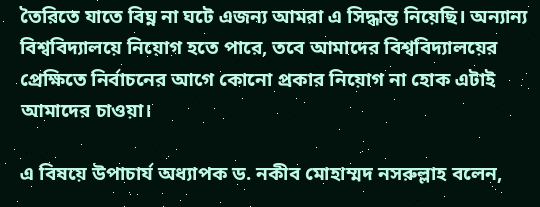তৈরিতে যাতে বিঘ্ন না ঘটে এজন্য আমরা এ সিদ্ধান্ত নিয়েছি। অন্যান্য বিশ্ববিদ্যালয়ে নিয়োগ হতে পারে, তবে আমাদের বিশ্ববিদ্যালয়ের প্রেক্ষিতে নির্বাচনের আগে কোনো প্রকার নিয়োগ না হোক এটাই আমাদের চাওয়া।

এ বিষয়ে উপাচার্য অধ্যাপক ড. নকীব মোহাম্মদ নসরুল্লাহ বলেন,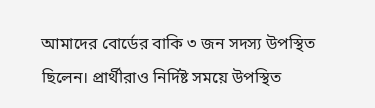আমাদের বোর্ডের বাকি ৩ জন সদস্য উপস্থিত ছিলেন। প্রার্থীরাও নির্দিষ্ট সময়ে উপস্থিত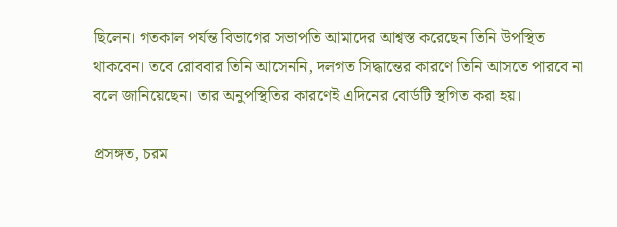ছিলেন। গতকাল পর্যন্ত বিভাগের সভাপতি আমাদের আশ্বস্ত করেছেন তিনি উপস্থিত থাকবেন। তবে রোববার তিনি আসেননি, দলগত সিদ্ধান্তের কারণে তিনি আসতে পারবে না বলে জানিয়েছেন। তার অনুপস্থিতির কারণেই এদিনের বোর্ডটি স্থগিত করা হয়।

প্রসঙ্গত, চরম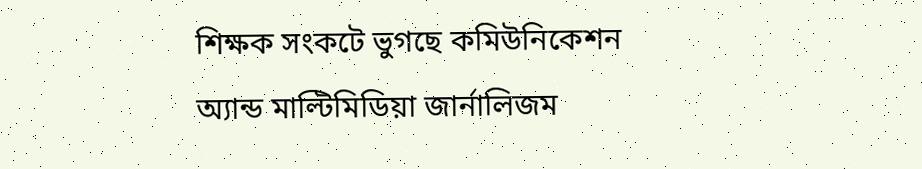শিক্ষক সংকটে ভুগছে কমিউনিকেশন অ্যান্ড মাল্টিমিডিয়া জার্নালিজম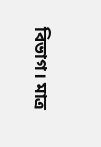বিভাগ। মাত্র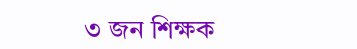৩ জন শিক্ষক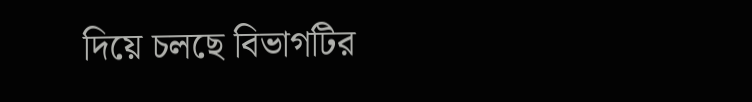দিয়ে চলছে বিভাগটির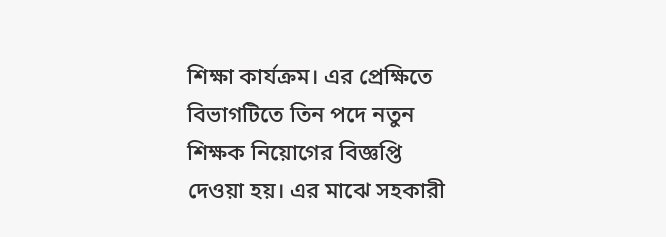শিক্ষা কার্যক্রম। এর প্রেক্ষিতে বিভাগটিতে তিন পদে নতুন শিক্ষক নিয়োগের বিজ্ঞপ্তি দেওয়া হয়। এর মাঝে সহকারী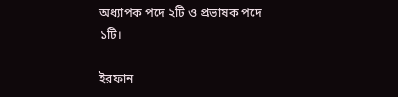অধ্যাপক পদে ২টি ও প্রভাষক পদে ১টি।

ইরফান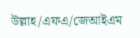উল্লাহ/এফএ/জেআইএম